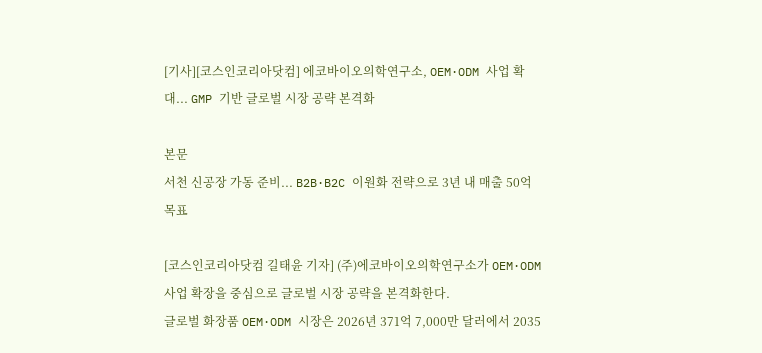[기사][코스인코리아닷컴] 에코바이오의학연구소, OEM·ODM 사업 확대... GMP 기반 글로벌 시장 공략 본격화

본문
서천 신공장 가동 준비... B2B·B2C 이원화 전략으로 3년 내 매출 50억 목표

[코스인코리아닷컴 길태윤 기자] (주)에코바이오의학연구소가 OEM·ODM 사업 확장을 중심으로 글로벌 시장 공략을 본격화한다.
글로벌 화장품 OEM·ODM 시장은 2026년 371억 7,000만 달러에서 2035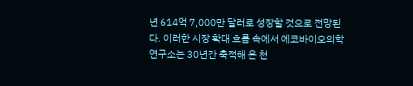년 614억 7,000만 달러로 성장할 것으로 전망된다. 이러한 시장 확대 흐름 속에서 에코바이오의학연구소는 30년간 축적해 온 천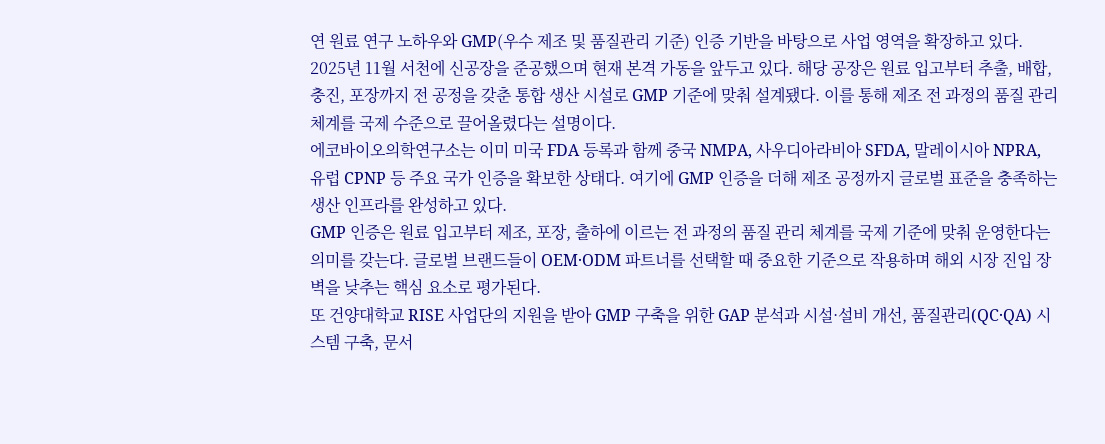연 원료 연구 노하우와 GMP(우수 제조 및 품질관리 기준) 인증 기반을 바탕으로 사업 영역을 확장하고 있다.
2025년 11월 서천에 신공장을 준공했으며 현재 본격 가동을 앞두고 있다. 해당 공장은 원료 입고부터 추출, 배합, 충진, 포장까지 전 공정을 갖춘 통합 생산 시설로 GMP 기준에 맞춰 설계됐다. 이를 통해 제조 전 과정의 품질 관리 체계를 국제 수준으로 끌어올렸다는 설명이다.
에코바이오의학연구소는 이미 미국 FDA 등록과 함께 중국 NMPA, 사우디아라비아 SFDA, 말레이시아 NPRA, 유럽 CPNP 등 주요 국가 인증을 확보한 상태다. 여기에 GMP 인증을 더해 제조 공정까지 글로벌 표준을 충족하는 생산 인프라를 완성하고 있다.
GMP 인증은 원료 입고부터 제조, 포장, 출하에 이르는 전 과정의 품질 관리 체계를 국제 기준에 맞춰 운영한다는 의미를 갖는다. 글로벌 브랜드들이 OEM·ODM 파트너를 선택할 때 중요한 기준으로 작용하며 해외 시장 진입 장벽을 낮추는 핵심 요소로 평가된다.
또 건양대학교 RISE 사업단의 지원을 받아 GMP 구축을 위한 GAP 분석과 시설·설비 개선, 품질관리(QC·QA) 시스템 구축, 문서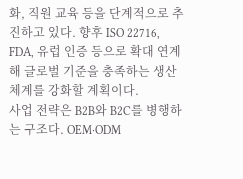화, 직원 교육 등을 단계적으로 추진하고 있다. 향후 ISO 22716, FDA, 유럽 인증 등으로 확대 연계해 글로벌 기준을 충족하는 생산 체계를 강화할 계획이다.
사업 전략은 B2B와 B2C를 병행하는 구조다. OEM·ODM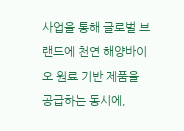사업을 통해 글로벌 브랜드에 천연 해양바이오 원료 기반 제품을 공급하는 동시에,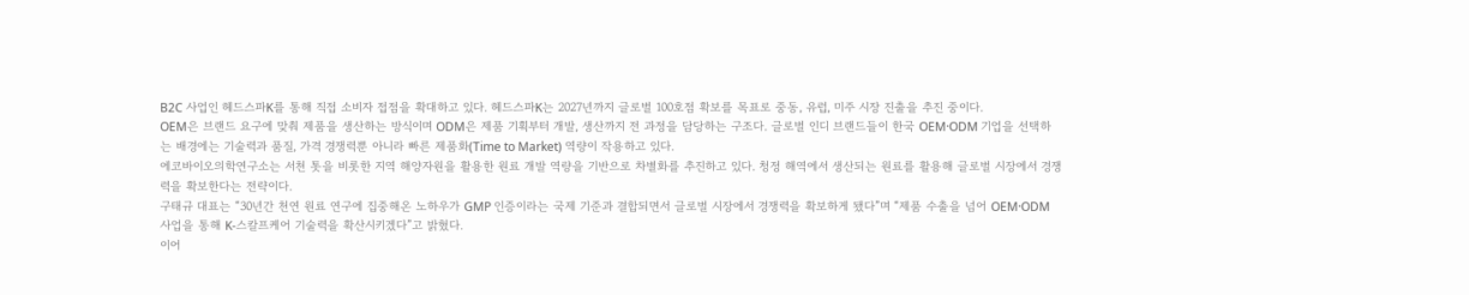B2C 사업인 헤드스파K를 통해 직접 소비자 접점을 확대하고 있다. 헤드스파K는 2027년까지 글로벌 100호점 확보를 목표로 중동, 유럽, 미주 시장 진출을 추진 중이다.
OEM은 브랜드 요구에 맞춰 제품을 생산하는 방식이며 ODM은 제품 기획부터 개발, 생산까지 전 과정을 담당하는 구조다. 글로벌 인디 브랜드들이 한국 OEM·ODM 기업을 선택하는 배경에는 기술력과 품질, 가격 경쟁력뿐 아니라 빠른 제품화(Time to Market) 역량이 작용하고 있다.
에코바이오의학연구소는 서천 톳을 비롯한 지역 해양자원을 활용한 원료 개발 역량을 기반으로 차별화를 추진하고 있다. 청정 해역에서 생산되는 원료를 활용해 글로벌 시장에서 경쟁력을 확보한다는 전략이다.
구태규 대표는 “30년간 천연 원료 연구에 집중해온 노하우가 GMP 인증이라는 국제 기준과 결합되면서 글로벌 시장에서 경쟁력을 확보하게 됐다”며 “제품 수출을 넘어 OEM·ODM 사업을 통해 K-스칼프케어 기술력을 확산시키겠다”고 밝혔다.
이어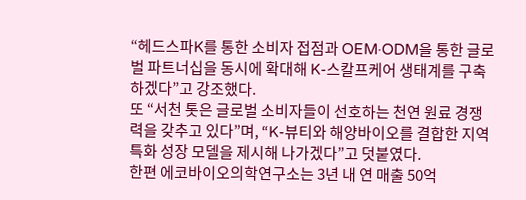“헤드스파K를 통한 소비자 접점과 OEM·ODM을 통한 글로벌 파트너십을 동시에 확대해 K-스칼프케어 생태계를 구축하겠다”고 강조했다.
또 “서천 톳은 글로벌 소비자들이 선호하는 천연 원료 경쟁력을 갖추고 있다”며, “K-뷰티와 해양바이오를 결합한 지역 특화 성장 모델을 제시해 나가겠다”고 덧붙였다.
한편 에코바이오의학연구소는 3년 내 연 매출 50억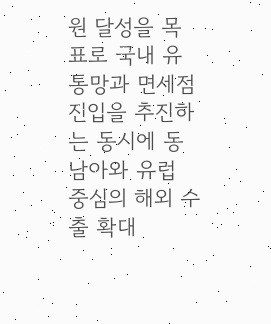원 달성을 목표로 국내 유통망과 면세점 진입을 추진하는 동시에 동남아와 유럽 중심의 해외 수출 확대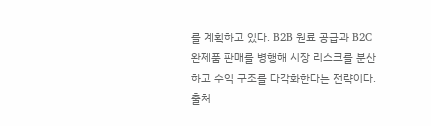를 계획하고 있다. B2B 원료 공급과 B2C 완제품 판매를 병행해 시장 리스크를 분산하고 수익 구조를 다각화한다는 전략이다.
출처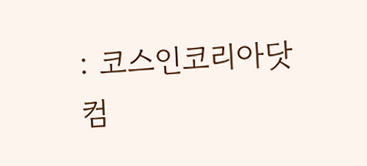: 코스인코리아닷컴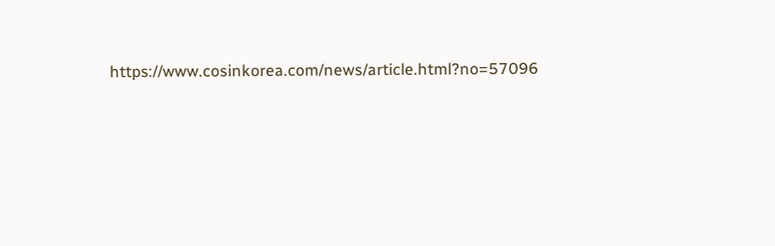https://www.cosinkorea.com/news/article.html?no=57096